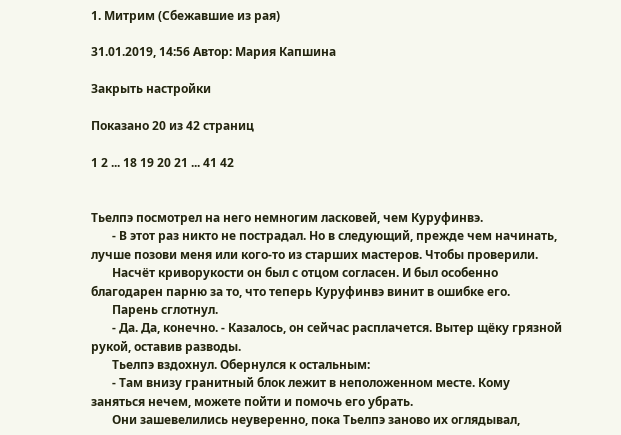1. Митрим (Сбежавшие из рая)

31.01.2019, 14:56 Автор: Мария Капшина

Закрыть настройки

Показано 20 из 42 страниц

1 2 ... 18 19 20 21 ... 41 42


Тьелпэ посмотрел на него немногим ласковей, чем Куруфинвэ.
       - В этот раз никто не пострадал. Но в следующий, прежде чем начинать, лучше позови меня или кого-то из старших мастеров. Чтобы проверили.
       Насчёт криворукости он был с отцом согласен. И был особенно благодарен парню за то, что теперь Куруфинвэ винит в ошибке его.
       Парень сглотнул.
       - Да. Да, конечно. - Казалось, он сейчас расплачется. Вытер щёку грязной рукой, оставив разводы.
       Тьелпэ вздохнул. Обернулся к остальным:
       - Там внизу гранитный блок лежит в неположенном месте. Кому заняться нечем, можете пойти и помочь его убрать.
       Они зашевелились неуверенно, пока Тьелпэ заново их оглядывал,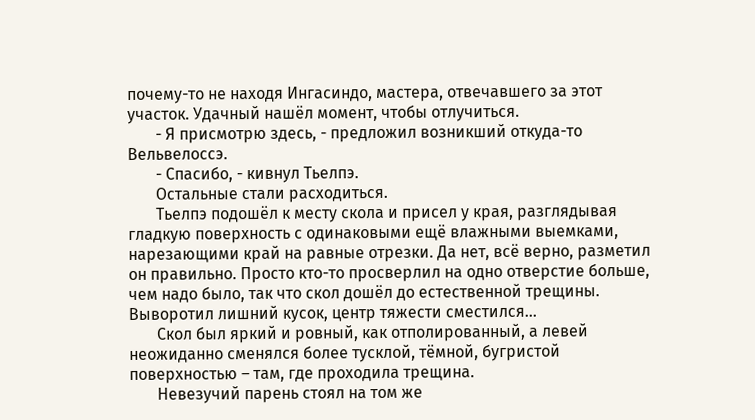почему-то не находя Ингасиндо, мастера, отвечавшего за этот участок. Удачный нашёл момент, чтобы отлучиться.
       - Я присмотрю здесь, - предложил возникший откуда-то Вельвелоссэ.
       - Спасибо, - кивнул Тьелпэ.
       Остальные стали расходиться.
       Тьелпэ подошёл к месту скола и присел у края, разглядывая гладкую поверхность с одинаковыми ещё влажными выемками, нарезающими край на равные отрезки. Да нет, всё верно, разметил он правильно. Просто кто-то просверлил на одно отверстие больше, чем надо было, так что скол дошёл до естественной трещины. Выворотил лишний кусок, центр тяжести сместился...
       Скол был яркий и ровный, как отполированный, а левей неожиданно сменялся более тусклой, тёмной, бугристой поверхностью – там, где проходила трещина.
       Невезучий парень стоял на том же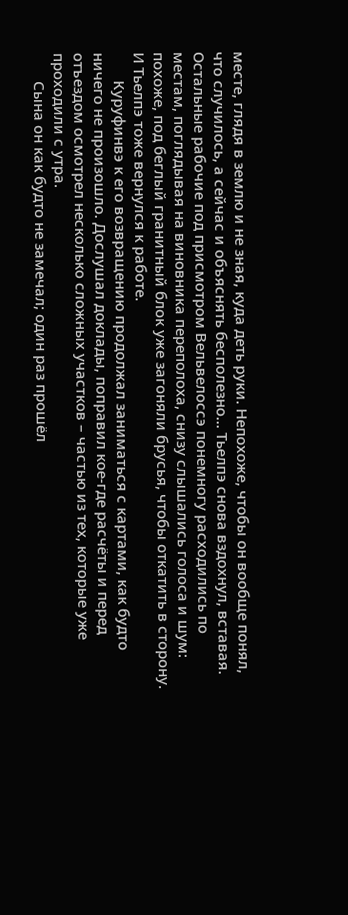месте, глядя в землю и не зная, куда деть руки. Непохоже, чтобы он вообще понял, что случилось, а сейчас и объяснять бесполезно... Тьелпэ снова вздохнул, вставая. Остальные рабочие под присмотром Вельвелоссэ понемногу расходились по местам, поглядывая на виновника переполоха, снизу слышались голоса и шум: похоже, под беглый гранитный блок уже загоняли брусья, чтобы откатить в сторону. И Тьелпэ тоже вернулся к работе.
       Куруфинвэ к его возвращению продолжал заниматься с картами, как будто ничего не произошло. Дослушал доклады, поправил кое-где расчёты и перед отъездом осмотрел несколько сложных участков – частью из тех, которые уже проходили с утра.
       Сына он как будто не замечал; один раз прошёл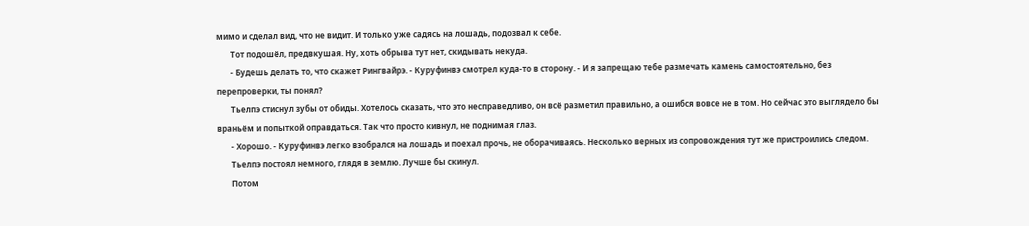мимо и сделал вид, что не видит. И только уже садясь на лошадь, подозвал к себе.
       Тот подошёл, предвкушая. Ну, хоть обрыва тут нет, скидывать некуда.
       - Будешь делать то, что скажет Рингвайрэ. - Куруфинвэ смотрел куда-то в сторону. - И я запрещаю тебе размечать камень самостоятельно, без перепроверки, ты понял?
       Тьелпэ стиснул зубы от обиды. Хотелось сказать, что это несправедливо, он всё разметил правильно, а ошибся вовсе не в том. Но сейчас это выглядело бы враньём и попыткой оправдаться. Так что просто кивнул, не поднимая глаз.
       - Хорошо. - Куруфинвэ легко взобрался на лошадь и поехал прочь, не оборачиваясь. Несколько верных из сопровождения тут же пристроились следом.
       Тьелпэ постоял немного, глядя в землю. Лучше бы скинул.
       Потом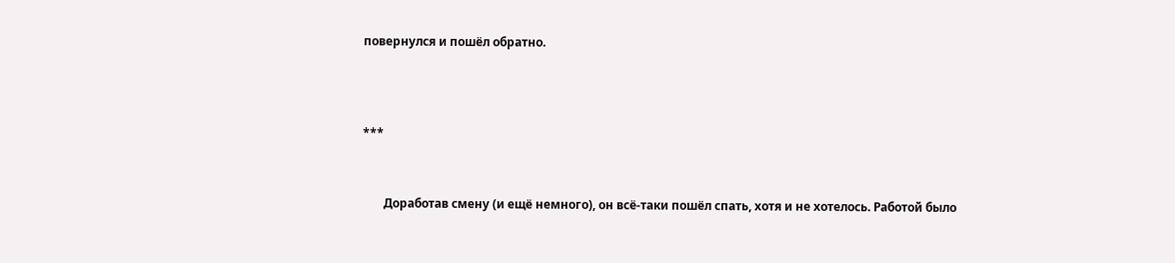повернулся и пошёл обратно.



***


       Доработав смену (и ещё немного), он всё-таки пошёл спать, хотя и не хотелось. Работой было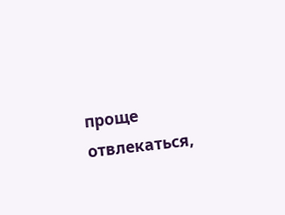проще отвлекаться,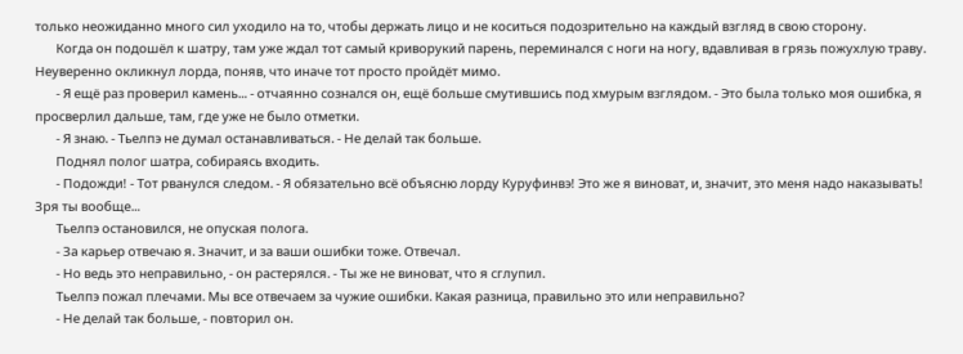только неожиданно много сил уходило на то, чтобы держать лицо и не коситься подозрительно на каждый взгляд в свою сторону.
       Когда он подошёл к шатру, там уже ждал тот самый криворукий парень, переминался с ноги на ногу, вдавливая в грязь пожухлую траву. Неуверенно окликнул лорда, поняв, что иначе тот просто пройдёт мимо.
       - Я ещё раз проверил камень... - отчаянно сознался он, ещё больше смутившись под хмурым взглядом. - Это была только моя ошибка, я просверлил дальше, там, где уже не было отметки.
       - Я знаю. - Тьелпэ не думал останавливаться. - Не делай так больше.
       Поднял полог шатра, собираясь входить.
       - Подожди! - Тот рванулся следом. - Я обязательно всё объясню лорду Куруфинвэ! Это же я виноват, и, значит, это меня надо наказывать! Зря ты вообще...
       Тьелпэ остановился, не опуская полога.
       - За карьер отвечаю я. Значит, и за ваши ошибки тоже. Отвечал.
       - Но ведь это неправильно, - он растерялся. - Ты же не виноват, что я сглупил.
       Тьелпэ пожал плечами. Мы все отвечаем за чужие ошибки. Какая разница, правильно это или неправильно?
       - Не делай так больше, - повторил он.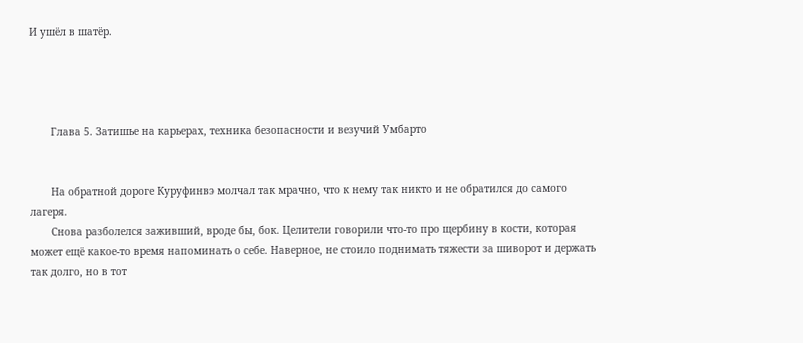И ушёл в шатёр.




       Глава 5. Затишье на карьерах, техника безопасности и везучий Умбарто


       На обратной дороге Куруфинвэ молчал так мрачно, что к нему так никто и не обратился до самого лагеря.
       Снова разболелся заживший, вроде бы, бок. Целители говорили что-то про щербину в кости, которая может ещё какое-то время напоминать о себе. Наверное, не стоило поднимать тяжести за шиворот и держать так долго, но в тот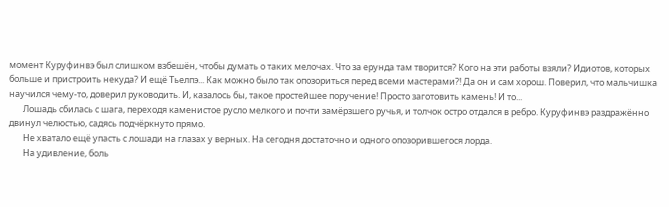момент Куруфинвэ был слишком взбешён, чтобы думать о таких мелочах. Что за ерунда там творится? Кого на эти работы взяли? Идиотов, которых больше и пристроить некуда? И ещё Тьелпэ... Как можно было так опозориться перед всеми мастерами?! Да он и сам хорош. Поверил, что мальчишка научился чему-то, доверил руководить. И, казалось бы, такое простейшее поручение! Просто заготовить камень! И то...
       Лошадь сбилась с шага, переходя каменистое русло мелкого и почти замёрзшего ручья, и толчок остро отдался в ребро. Куруфинвэ раздражённо двинул челюстью, садясь подчёркнуто прямо.
       Не хватало ещё упасть с лошади на глазах у верных. На сегодня достаточно и одного опозорившегося лорда.
       На удивление, боль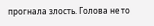прогнала злость. Голова не то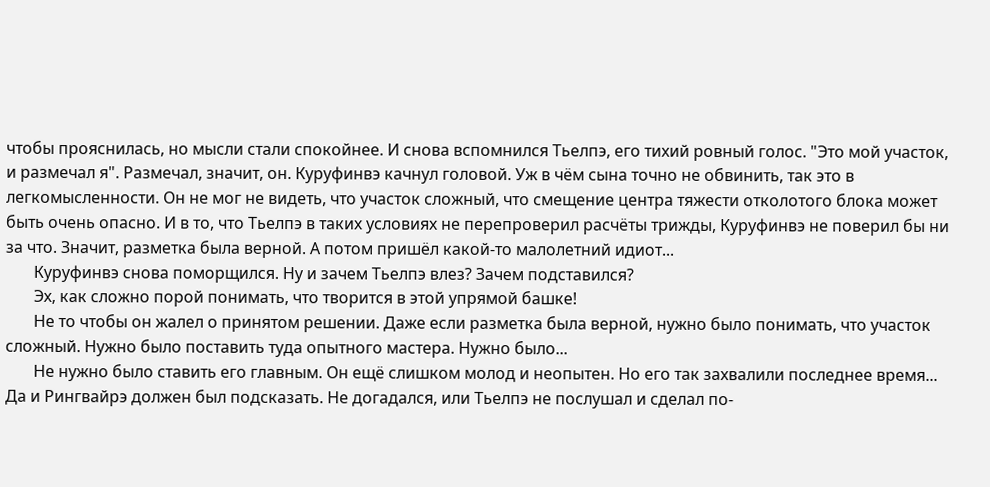чтобы прояснилась, но мысли стали спокойнее. И снова вспомнился Тьелпэ, его тихий ровный голос. "Это мой участок, и размечал я". Размечал, значит, он. Куруфинвэ качнул головой. Уж в чём сына точно не обвинить, так это в легкомысленности. Он не мог не видеть, что участок сложный, что смещение центра тяжести отколотого блока может быть очень опасно. И в то, что Тьелпэ в таких условиях не перепроверил расчёты трижды, Куруфинвэ не поверил бы ни за что. Значит, разметка была верной. А потом пришёл какой-то малолетний идиот...
       Куруфинвэ снова поморщился. Ну и зачем Тьелпэ влез? Зачем подставился?
       Эх, как сложно порой понимать, что творится в этой упрямой башке!
       Не то чтобы он жалел о принятом решении. Даже если разметка была верной, нужно было понимать, что участок сложный. Нужно было поставить туда опытного мастера. Нужно было...
       Не нужно было ставить его главным. Он ещё слишком молод и неопытен. Но его так захвалили последнее время... Да и Рингвайрэ должен был подсказать. Не догадался, или Тьелпэ не послушал и сделал по-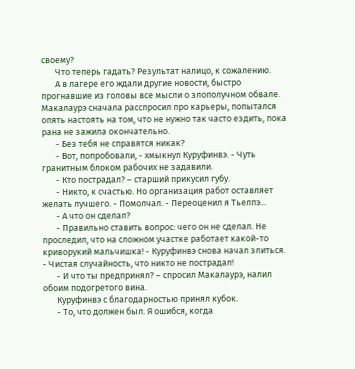своему?
       Что теперь гадать? Результат налицо, к сожалению.
       А в лагере его ждали другие новости, быстро прогнавшие из головы все мысли о злополучном обвале. Макалаурэ сначала расспросил про карьеры, попытался опять настоять на том, что не нужно так часто ездить, пока рана не зажила окончательно.
       - Без тебя не справятся никак?
       - Вот, попробовали, - хмыкнул Куруфинвэ. - Чуть гранитным блоком рабочих не задавили.
       - Кто пострадал? – старший прикусил губу.
       - Никто, к счастью. Но организация работ оставляет желать лучшего. - Помолчал. - Переоценил я Тьелпэ...
       - А что он сделал?
       - Правильно ставить вопрос: чего он не сделал. Не проследил, что на сложном участке работает какой-то криворукий мальчишка! - Куруфинвэ снова начал злиться. - Чистая случайность, что никто не пострадал!
       - И что ты предпринял? – спросил Макалаурэ, налил обоим подогретого вина.
       Куруфинвэ с благодарностью принял кубок.
       - То, что должен был. Я ошибся, когда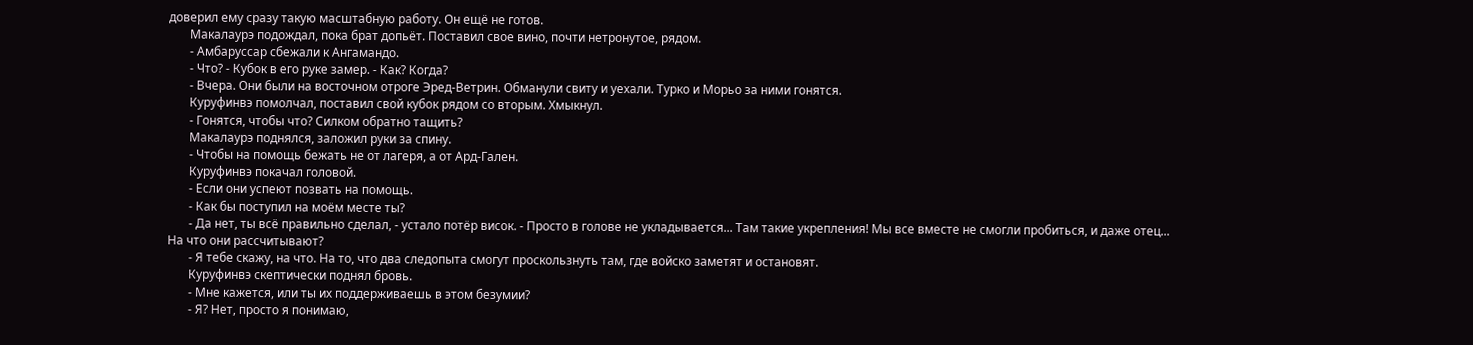доверил ему сразу такую масштабную работу. Он ещё не готов.
       Макалаурэ подождал, пока брат допьёт. Поставил свое вино, почти нетронутое, рядом.
       - Амбаруссар сбежали к Ангамандо.
       - Что? - Кубок в его руке замер. - Как? Когда?
       - Вчера. Они были на восточном отроге Эред-Ветрин. Обманули свиту и уехали. Турко и Морьо за ними гонятся.
       Куруфинвэ помолчал, поставил свой кубок рядом со вторым. Хмыкнул.
       - Гонятся, чтобы что? Силком обратно тащить?
       Макалаурэ поднялся, заложил руки за спину.
       - Чтобы на помощь бежать не от лагеря, а от Ард-Гален.
       Куруфинвэ покачал головой.
       - Если они успеют позвать на помощь.
       - Как бы поступил на моём месте ты?
       - Да нет, ты всё правильно сделал, - устало потёр висок. - Просто в голове не укладывается... Там такие укрепления! Мы все вместе не смогли пробиться, и даже отец... На что они рассчитывают?
       - Я тебе скажу, на что. На то, что два следопыта смогут проскользнуть там, где войско заметят и остановят.
       Куруфинвэ скептически поднял бровь.
       - Мне кажется, или ты их поддерживаешь в этом безумии?
       - Я? Нет, просто я понимаю,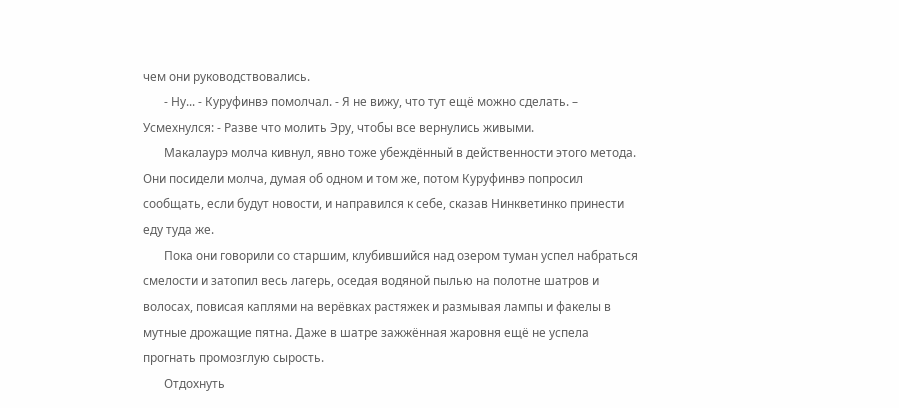чем они руководствовались.
       - Ну... - Куруфинвэ помолчал. - Я не вижу, что тут ещё можно сделать. – Усмехнулся: - Разве что молить Эру, чтобы все вернулись живыми.
       Макалаурэ молча кивнул, явно тоже убеждённый в действенности этого метода. Они посидели молча, думая об одном и том же, потом Куруфинвэ попросил сообщать, если будут новости, и направился к себе, сказав Нинкветинко принести еду туда же.
       Пока они говорили со старшим, клубившийся над озером туман успел набраться смелости и затопил весь лагерь, оседая водяной пылью на полотне шатров и волосах, повисая каплями на верёвках растяжек и размывая лампы и факелы в мутные дрожащие пятна. Даже в шатре зажжённая жаровня ещё не успела прогнать промозглую сырость.
       Отдохнуть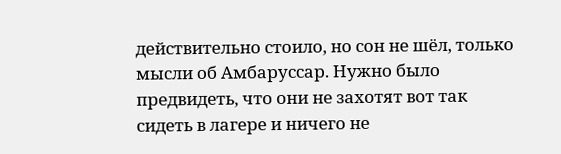действительно стоило, но сон не шёл, только мысли об Амбаруссар. Нужно было предвидеть, что они не захотят вот так сидеть в лагере и ничего не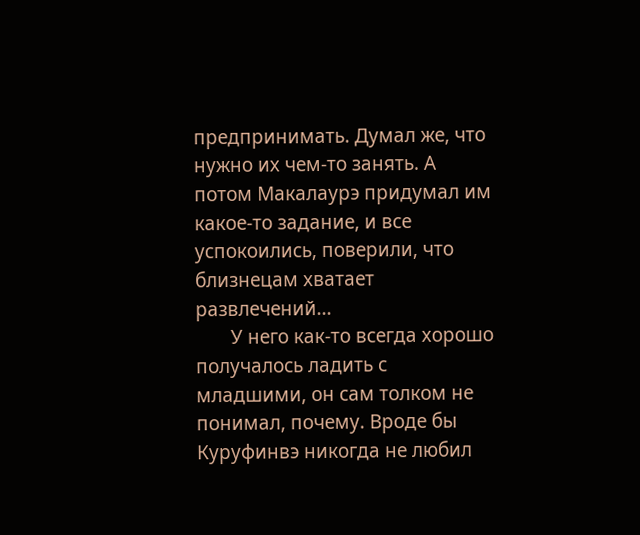предпринимать. Думал же, что нужно их чем-то занять. А потом Макалаурэ придумал им какое-то задание, и все успокоились, поверили, что близнецам хватает развлечений...
       У него как-то всегда хорошо получалось ладить с младшими, он сам толком не понимал, почему. Вроде бы Куруфинвэ никогда не любил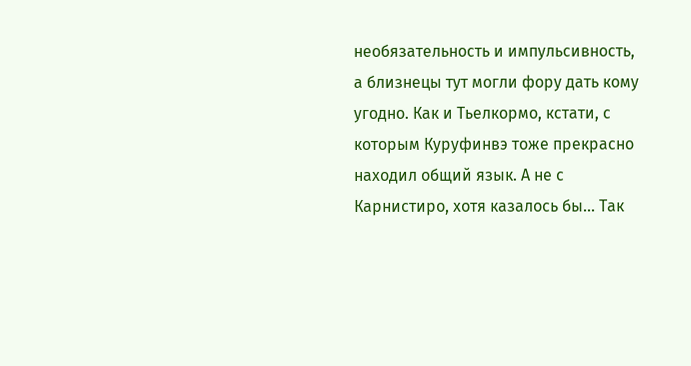необязательность и импульсивность, а близнецы тут могли фору дать кому угодно. Как и Тьелкормо, кстати, с которым Куруфинвэ тоже прекрасно находил общий язык. А не с Карнистиро, хотя казалось бы... Так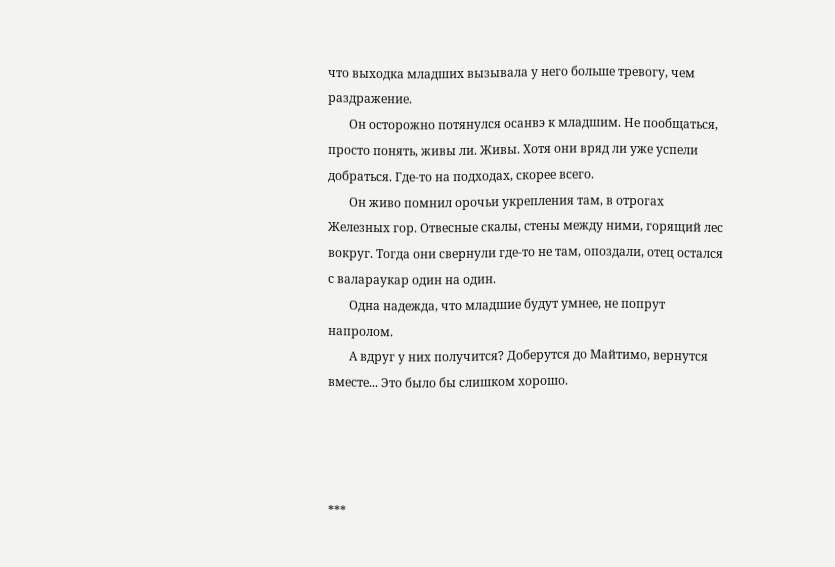что выходка младших вызывала у него больше тревогу, чем раздражение.
       Он осторожно потянулся осанвэ к младшим. Не пообщаться, просто понять, живы ли. Живы. Хотя они вряд ли уже успели добраться. Где-то на подходах, скорее всего.
       Он живо помнил орочьи укрепления там, в отрогах Железных гор. Отвесные скалы, стены между ними, горящий лес вокруг. Тогда они свернули где-то не там, опоздали, отец остался с валараукар один на один.
       Одна надежда, что младшие будут умнее, не попрут напролом.
       А вдруг у них получится? Доберутся до Майтимо, вернутся вместе... Это было бы слишком хорошо.




***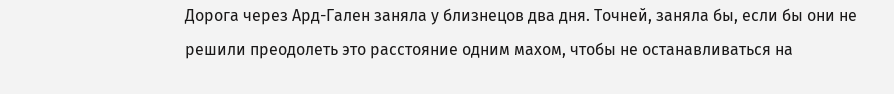Дорога через Ард-Гален заняла у близнецов два дня. Точней, заняла бы, если бы они не решили преодолеть это расстояние одним махом, чтобы не останавливаться на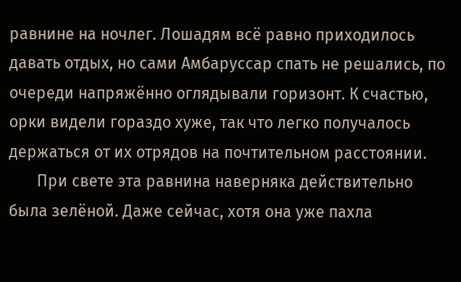равнине на ночлег. Лошадям всё равно приходилось давать отдых, но сами Амбаруссар спать не решались, по очереди напряжённо оглядывали горизонт. К счастью, орки видели гораздо хуже, так что легко получалось держаться от их отрядов на почтительном расстоянии.
       При свете эта равнина наверняка действительно была зелёной. Даже сейчас, хотя она уже пахла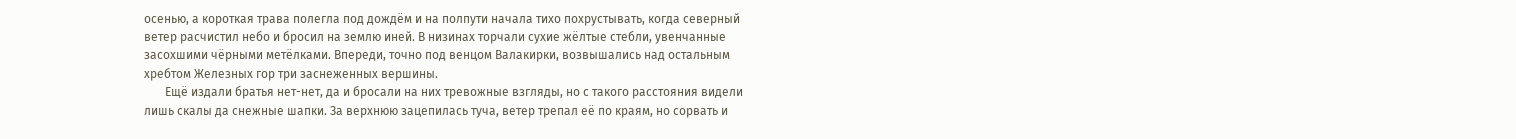осенью, а короткая трава полегла под дождём и на полпути начала тихо похрустывать, когда северный ветер расчистил небо и бросил на землю иней. В низинах торчали сухие жёлтые стебли, увенчанные засохшими чёрными метёлками. Впереди, точно под венцом Валакирки, возвышались над остальным хребтом Железных гор три заснеженных вершины.
       Ещё издали братья нет-нет, да и бросали на них тревожные взгляды, но с такого расстояния видели лишь скалы да снежные шапки. За верхнюю зацепилась туча, ветер трепал её по краям, но сорвать и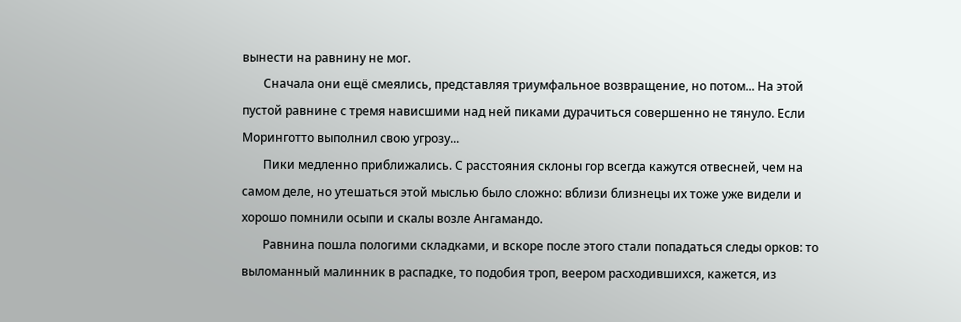вынести на равнину не мог.
       Сначала они ещё смеялись, представляя триумфальное возвращение, но потом... На этой пустой равнине с тремя нависшими над ней пиками дурачиться совершенно не тянуло. Если Моринготто выполнил свою угрозу...
       Пики медленно приближались. С расстояния склоны гор всегда кажутся отвесней, чем на самом деле, но утешаться этой мыслью было сложно: вблизи близнецы их тоже уже видели и хорошо помнили осыпи и скалы возле Ангамандо.
       Равнина пошла пологими складками, и вскоре после этого стали попадаться следы орков: то выломанный малинник в распадке, то подобия троп, веером расходившихся, кажется, из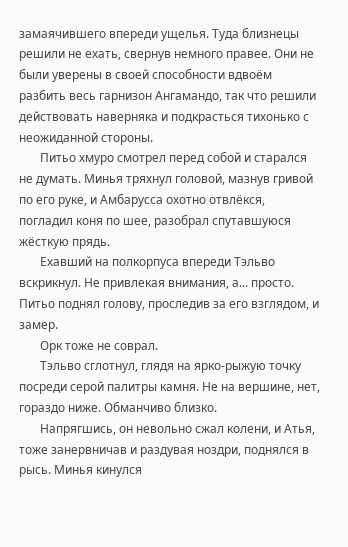замаячившего впереди ущелья. Туда близнецы решили не ехать, свернув немного правее. Они не были уверены в своей способности вдвоём разбить весь гарнизон Ангамандо, так что решили действовать наверняка и подкрасться тихонько с неожиданной стороны.
       Питьо хмуро смотрел перед собой и старался не думать. Минья тряхнул головой, мазнув гривой по его руке, и Амбарусса охотно отвлёкся, погладил коня по шее, разобрал спутавшуюся жёсткую прядь.
       Ехавший на полкорпуса впереди Тэльво вскрикнул. Не привлекая внимания, а... просто. Питьо поднял голову, проследив за его взглядом, и замер.
       Орк тоже не соврал.
       Тэльво сглотнул, глядя на ярко-рыжую точку посреди серой палитры камня. Не на вершине, нет, гораздо ниже. Обманчиво близко.
       Напрягшись, он невольно сжал колени, и Атья, тоже занервничав и раздувая ноздри, поднялся в рысь. Минья кинулся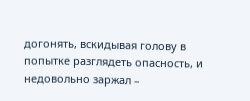догонять, вскидывая голову в попытке разглядеть опасность, и недовольно заржал –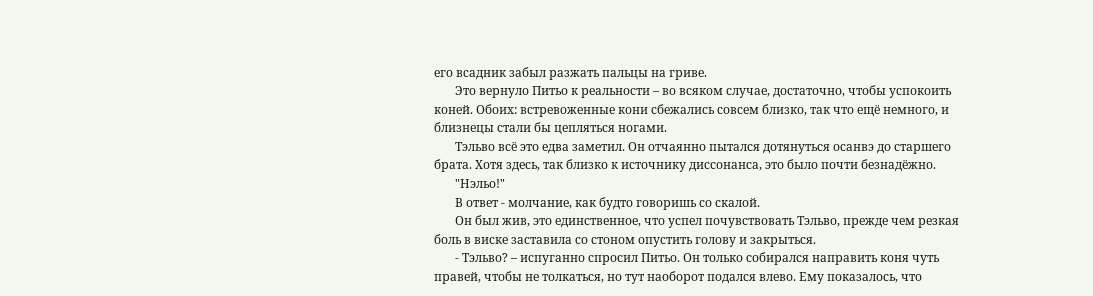его всадник забыл разжать пальцы на гриве.
       Это вернуло Питьо к реальности – во всяком случае, достаточно, чтобы успокоить коней. Обоих: встревоженные кони сбежались совсем близко, так что ещё немного, и близнецы стали бы цепляться ногами.
       Тэльво всё это едва заметил. Он отчаянно пытался дотянуться осанвэ до старшего брата. Хотя здесь, так близко к источнику диссонанса, это было почти безнадёжно.
       "Нэльо!"
       В ответ - молчание, как будто говоришь со скалой.
       Он был жив, это единственное, что успел почувствовать Тэльво, прежде чем резкая боль в виске заставила со стоном опустить голову и закрыться.
       - Тэльво? – испуганно спросил Питьо. Он только собирался направить коня чуть правей, чтобы не толкаться, но тут наоборот подался влево. Ему показалось, что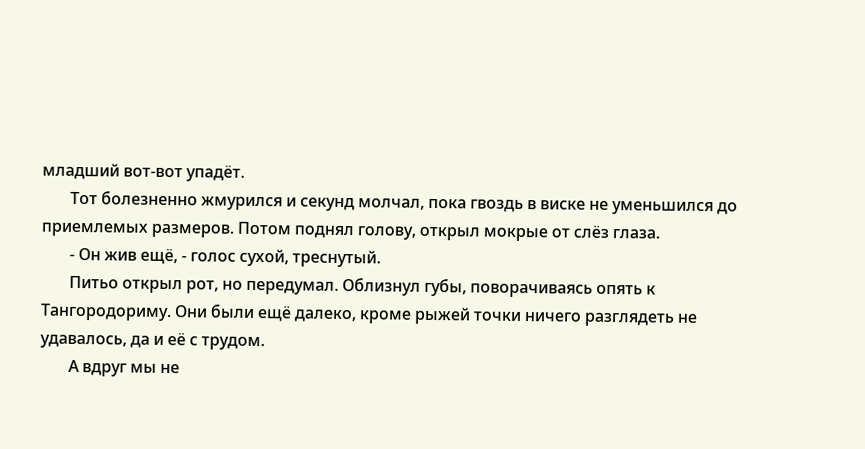младший вот-вот упадёт.
       Тот болезненно жмурился и секунд молчал, пока гвоздь в виске не уменьшился до приемлемых размеров. Потом поднял голову, открыл мокрые от слёз глаза.
       - Он жив ещё, - голос сухой, треснутый.
       Питьо открыл рот, но передумал. Облизнул губы, поворачиваясь опять к Тангородориму. Они были ещё далеко, кроме рыжей точки ничего разглядеть не удавалось, да и её с трудом.
       А вдруг мы не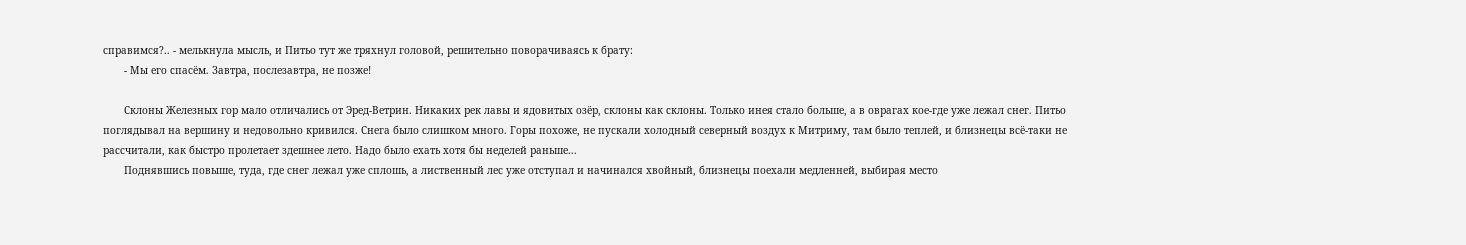справимся?.. - мелькнула мысль, и Питьо тут же тряхнул головой, решительно поворачиваясь к брату:
       - Мы его спасём. Завтра, послезавтра, не позже!

       Склоны Железных гор мало отличались от Эред-Ветрин. Никаких рек лавы и ядовитых озёр, склоны как склоны. Только инея стало больше, а в оврагах кое-где уже лежал снег. Питьо поглядывал на вершину и недовольно кривился. Снега было слишком много. Горы похоже, не пускали холодный северный воздух к Митриму, там было теплей, и близнецы всё-таки не рассчитали, как быстро пролетает здешнее лето. Надо было ехать хотя бы неделей раньше...
       Поднявшись повыше, туда, где снег лежал уже сплошь, а лиственный лес уже отступал и начинался хвойный, близнецы поехали медленней, выбирая место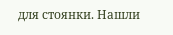для стоянки. Нашли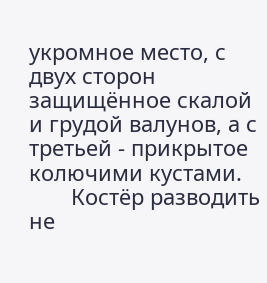укромное место, с двух сторон защищённое скалой и грудой валунов, а с третьей - прикрытое колючими кустами.
       Костёр разводить не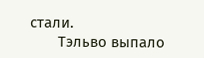стали.
       Тэльво выпало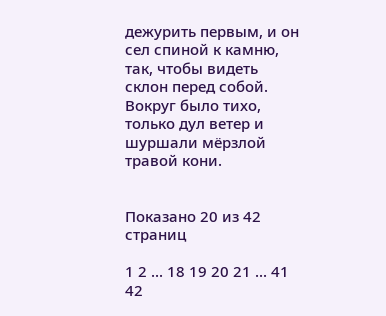дежурить первым, и он сел спиной к камню, так, чтобы видеть склон перед собой. Вокруг было тихо, только дул ветер и шуршали мёрзлой травой кони.


Показано 20 из 42 страниц

1 2 ... 18 19 20 21 ... 41 42